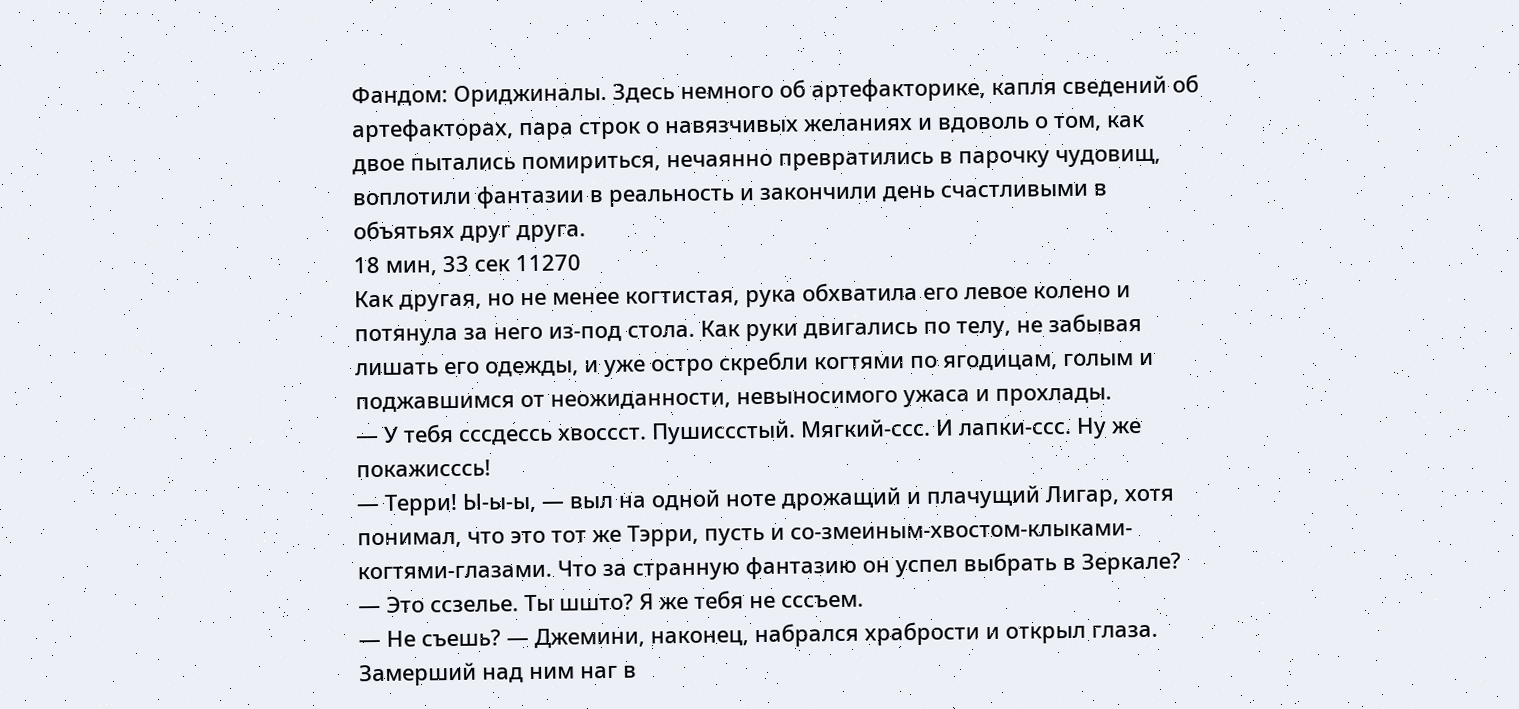Фандом: Ориджиналы. Здесь немного об артефакторике, капля сведений об артефакторах, пара строк о навязчивых желаниях и вдоволь о том, как двое пытались помириться, нечаянно превратились в парочку чудовищ, воплотили фантазии в реальность и закончили день счастливыми в объятьях друг друга.
18 мин, 33 сек 11270
Как другая, но не менее когтистая, рука обхватила его левое колено и потянула за него из-под стола. Как руки двигались по телу, не забывая лишать его одежды, и уже остро скребли когтями по ягодицам, голым и поджавшимся от неожиданности, невыносимого ужаса и прохлады.
— У тебя сссдессь хвоссст. Пушиссстый. Мягкий-ссс. И лапки-ссс. Ну же покажисссь!
— Терри! Ы-ы-ы, — выл на одной ноте дрожащий и плачущий Лигар, хотя понимал, что это тот же Тэрри, пусть и со-змеиным-хвостом-клыками-когтями-глазами. Что за странную фантазию он успел выбрать в Зеркале?
— Это ссзелье. Ты шшто? Я же тебя не сссъем.
— Не съешь? — Джемини, наконец, набрался храбрости и открыл глаза. Замерший над ним наг в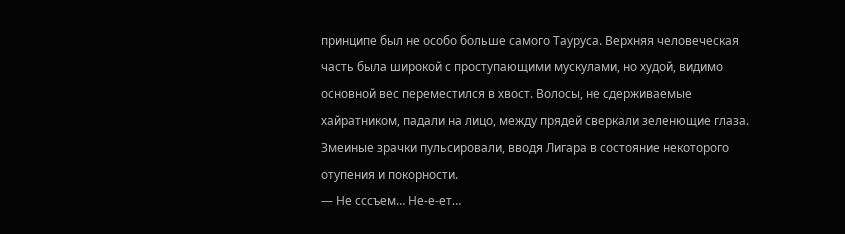принципе был не особо больше самого Тауруса. Верхняя человеческая часть была широкой с проступающими мускулами, но худой, видимо основной вес переместился в хвост. Волосы, не сдерживаемые хайратником, падали на лицо, между прядей сверкали зеленющие глаза. Змеиные зрачки пульсировали, вводя Лигара в состояние некоторого отупения и покорности.
— Не сссъем… Не-е-ет…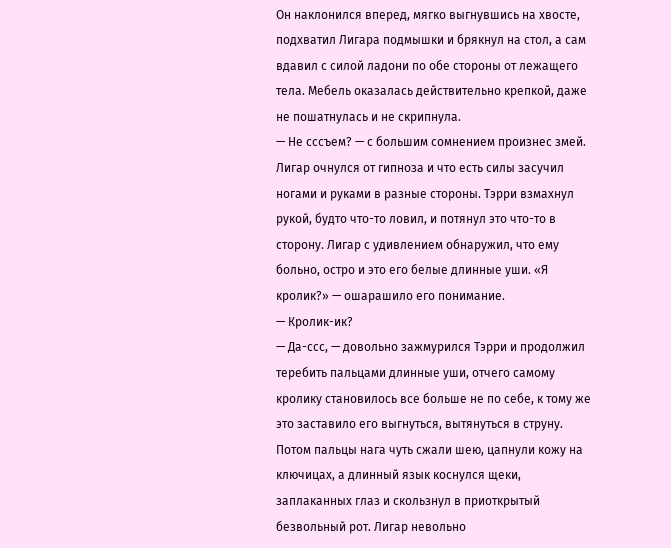Он наклонился вперед, мягко выгнувшись на хвосте, подхватил Лигара подмышки и брякнул на стол, а сам вдавил с силой ладони по обе стороны от лежащего тела. Мебель оказалась действительно крепкой, даже не пошатнулась и не скрипнула.
— Не сссъем? — с большим сомнением произнес змей.
Лигар очнулся от гипноза и что есть силы засучил ногами и руками в разные стороны. Тэрри взмахнул рукой, будто что-то ловил, и потянул это что-то в сторону. Лигар с удивлением обнаружил, что ему больно, остро и это его белые длинные уши. «Я кролик?» — ошарашило его понимание.
— Кролик-ик?
— Да-ссс, — довольно зажмурился Тэрри и продолжил теребить пальцами длинные уши, отчего самому кролику становилось все больше не по себе, к тому же это заставило его выгнуться, вытянуться в струну. Потом пальцы нага чуть сжали шею, цапнули кожу на ключицах, а длинный язык коснулся щеки, заплаканных глаз и скользнул в приоткрытый безвольный рот. Лигар невольно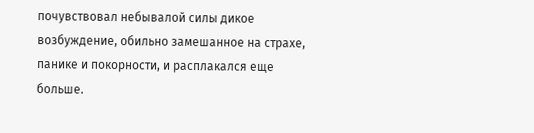почувствовал небывалой силы дикое возбуждение, обильно замешанное на страхе, панике и покорности, и расплакался еще больше.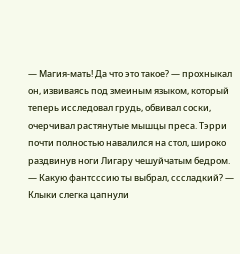— Магия-мать! Да что это такое? — прохныкал он, извиваясь под змеиным языком, который теперь исследовал грудь, обвивал соски, очерчивал растянутые мышцы преса. Тэрри почти полностью навалился на стол, широко раздвинув ноги Лигару чешуйчатым бедром.
— Какую фантсссию ты выбрал, сссладкий? — Клыки слегка цапнули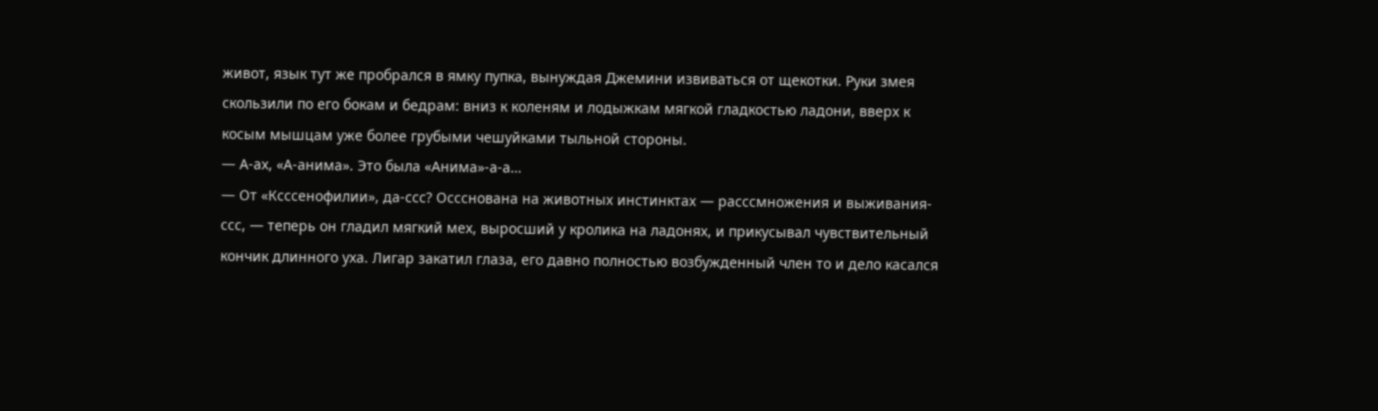живот, язык тут же пробрался в ямку пупка, вынуждая Джемини извиваться от щекотки. Руки змея скользили по его бокам и бедрам: вниз к коленям и лодыжкам мягкой гладкостью ладони, вверх к косым мышцам уже более грубыми чешуйками тыльной стороны.
— А-ах, «А-анима». Это была «Анима»-а-а…
— От «Ксссенофилии», да-ссс? Оссснована на животных инстинктах — расссмножения и выживания-ссс, — теперь он гладил мягкий мех, выросший у кролика на ладонях, и прикусывал чувствительный кончик длинного уха. Лигар закатил глаза, его давно полностью возбужденный член то и дело касался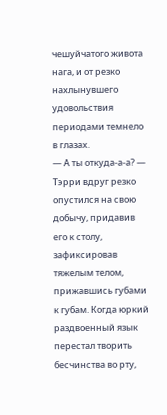чешуйчатого живота нага, и от резко нахлынувшего удовольствия периодами темнело в глазах.
— А ты откуда-а-а? — Тэрри вдруг резко опустился на свою добычу, придавив его к столу, зафиксировав тяжелым телом, прижавшись губами к губам. Когда юркий раздвоенный язык перестал творить бесчинства во рту,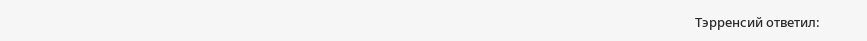Тэрренсий ответил: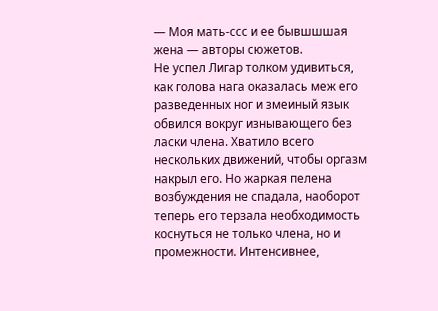— Моя мать-ссс и ее бывшшшая жена — авторы сюжетов.
Не успел Лигар толком удивиться, как голова нага оказалась меж его разведенных ног и змеиный язык обвился вокруг изнывающего без ласки члена. Хватило всего нескольких движений, чтобы оргазм накрыл его. Но жаркая пелена возбуждения не спадала, наоборот теперь его терзала необходимость коснуться не только члена, но и промежности. Интенсивнее,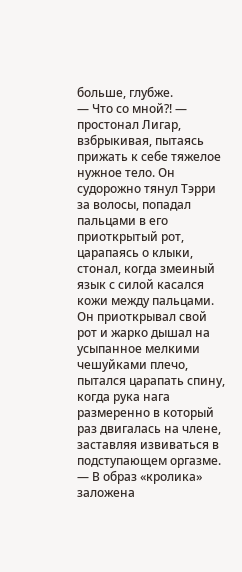больше, глубже.
— Что со мной?! — простонал Лигар, взбрыкивая, пытаясь прижать к себе тяжелое нужное тело. Он судорожно тянул Тэрри за волосы, попадал пальцами в его приоткрытый рот, царапаясь о клыки, стонал, когда змеиный язык с силой касался кожи между пальцами. Он приоткрывал свой рот и жарко дышал на усыпанное мелкими чешуйками плечо, пытался царапать спину, когда рука нага размеренно в который раз двигалась на члене, заставляя извиваться в подступающем оргазме.
— В образ «кролика» заложена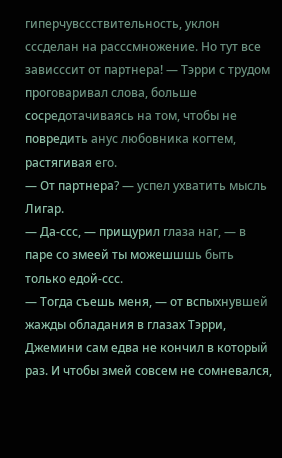гиперчувссствительность, уклон сссделан на расссмножение. Но тут все зависссит от партнера! — Тэрри с трудом проговаривал слова, больше сосредотачиваясь на том, чтобы не повредить анус любовника когтем, растягивая его.
— От партнера? — успел ухватить мысль Лигар.
— Да-ссс, — прищурил глаза наг, — в паре со змеей ты можешшшь быть только едой-ссс.
— Тогда съешь меня, — от вспыхнувшей жажды обладания в глазах Тэрри, Джемини сам едва не кончил в который раз. И чтобы змей совсем не сомневался,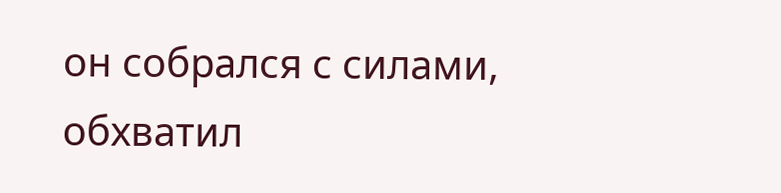он собрался с силами, обхватил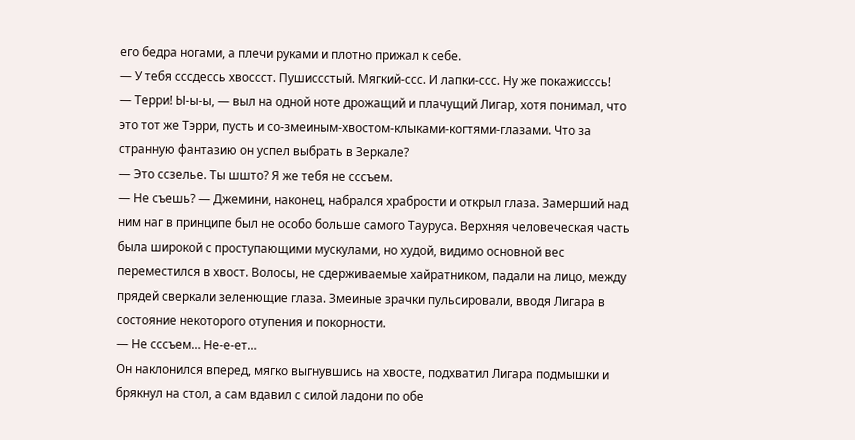его бедра ногами, а плечи руками и плотно прижал к себе.
— У тебя сссдессь хвоссст. Пушиссстый. Мягкий-ссс. И лапки-ссс. Ну же покажисссь!
— Терри! Ы-ы-ы, — выл на одной ноте дрожащий и плачущий Лигар, хотя понимал, что это тот же Тэрри, пусть и со-змеиным-хвостом-клыками-когтями-глазами. Что за странную фантазию он успел выбрать в Зеркале?
— Это ссзелье. Ты шшто? Я же тебя не сссъем.
— Не съешь? — Джемини, наконец, набрался храбрости и открыл глаза. Замерший над ним наг в принципе был не особо больше самого Тауруса. Верхняя человеческая часть была широкой с проступающими мускулами, но худой, видимо основной вес переместился в хвост. Волосы, не сдерживаемые хайратником, падали на лицо, между прядей сверкали зеленющие глаза. Змеиные зрачки пульсировали, вводя Лигара в состояние некоторого отупения и покорности.
— Не сссъем… Не-е-ет…
Он наклонился вперед, мягко выгнувшись на хвосте, подхватил Лигара подмышки и брякнул на стол, а сам вдавил с силой ладони по обе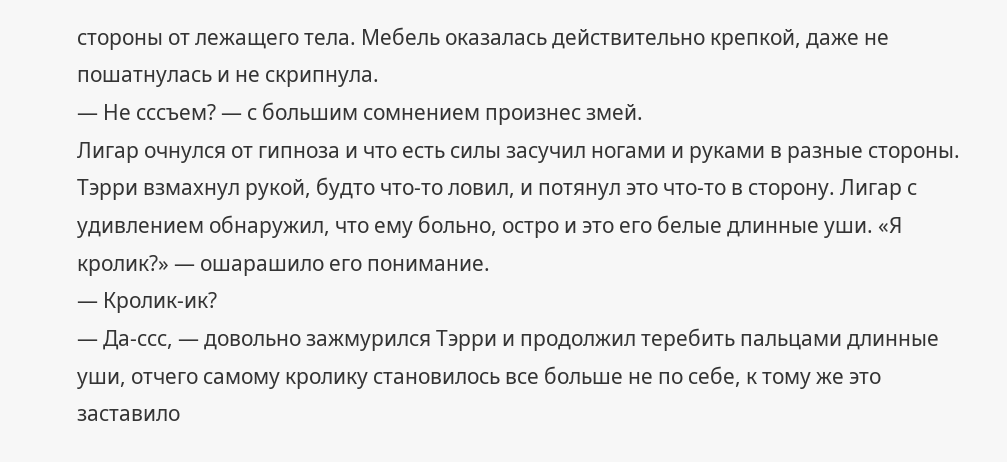стороны от лежащего тела. Мебель оказалась действительно крепкой, даже не пошатнулась и не скрипнула.
— Не сссъем? — с большим сомнением произнес змей.
Лигар очнулся от гипноза и что есть силы засучил ногами и руками в разные стороны. Тэрри взмахнул рукой, будто что-то ловил, и потянул это что-то в сторону. Лигар с удивлением обнаружил, что ему больно, остро и это его белые длинные уши. «Я кролик?» — ошарашило его понимание.
— Кролик-ик?
— Да-ссс, — довольно зажмурился Тэрри и продолжил теребить пальцами длинные уши, отчего самому кролику становилось все больше не по себе, к тому же это заставило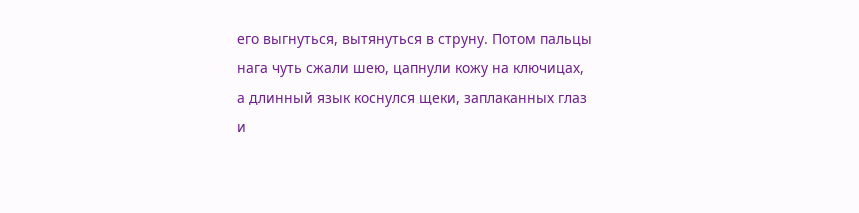его выгнуться, вытянуться в струну. Потом пальцы нага чуть сжали шею, цапнули кожу на ключицах, а длинный язык коснулся щеки, заплаканных глаз и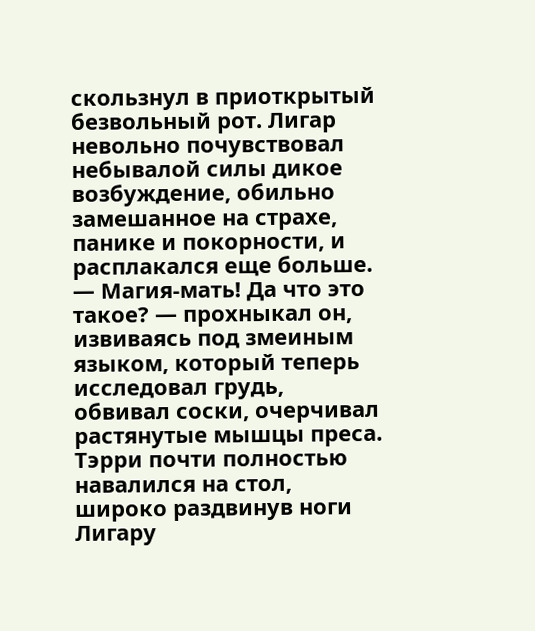скользнул в приоткрытый безвольный рот. Лигар невольно почувствовал небывалой силы дикое возбуждение, обильно замешанное на страхе, панике и покорности, и расплакался еще больше.
— Магия-мать! Да что это такое? — прохныкал он, извиваясь под змеиным языком, который теперь исследовал грудь, обвивал соски, очерчивал растянутые мышцы преса. Тэрри почти полностью навалился на стол, широко раздвинув ноги Лигару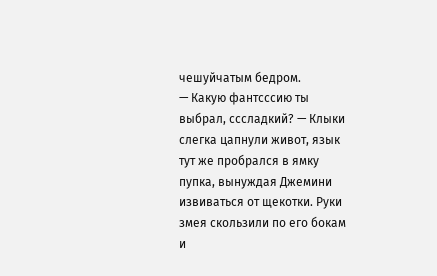чешуйчатым бедром.
— Какую фантсссию ты выбрал, сссладкий? — Клыки слегка цапнули живот, язык тут же пробрался в ямку пупка, вынуждая Джемини извиваться от щекотки. Руки змея скользили по его бокам и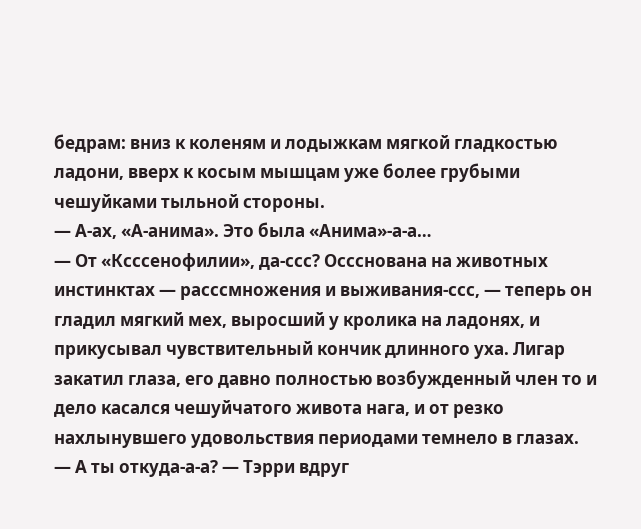бедрам: вниз к коленям и лодыжкам мягкой гладкостью ладони, вверх к косым мышцам уже более грубыми чешуйками тыльной стороны.
— А-ах, «А-анима». Это была «Анима»-а-а…
— От «Ксссенофилии», да-ссс? Оссснована на животных инстинктах — расссмножения и выживания-ссс, — теперь он гладил мягкий мех, выросший у кролика на ладонях, и прикусывал чувствительный кончик длинного уха. Лигар закатил глаза, его давно полностью возбужденный член то и дело касался чешуйчатого живота нага, и от резко нахлынувшего удовольствия периодами темнело в глазах.
— А ты откуда-а-а? — Тэрри вдруг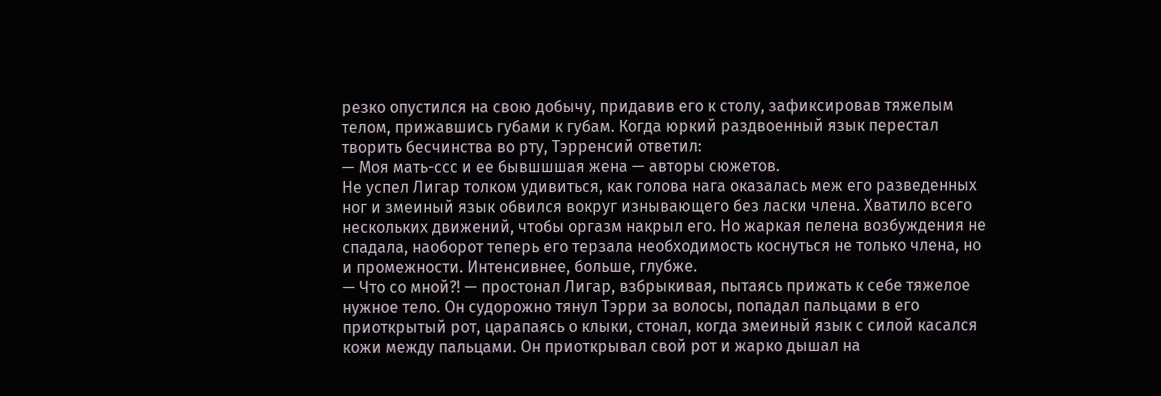резко опустился на свою добычу, придавив его к столу, зафиксировав тяжелым телом, прижавшись губами к губам. Когда юркий раздвоенный язык перестал творить бесчинства во рту, Тэрренсий ответил:
— Моя мать-ссс и ее бывшшшая жена — авторы сюжетов.
Не успел Лигар толком удивиться, как голова нага оказалась меж его разведенных ног и змеиный язык обвился вокруг изнывающего без ласки члена. Хватило всего нескольких движений, чтобы оргазм накрыл его. Но жаркая пелена возбуждения не спадала, наоборот теперь его терзала необходимость коснуться не только члена, но и промежности. Интенсивнее, больше, глубже.
— Что со мной?! — простонал Лигар, взбрыкивая, пытаясь прижать к себе тяжелое нужное тело. Он судорожно тянул Тэрри за волосы, попадал пальцами в его приоткрытый рот, царапаясь о клыки, стонал, когда змеиный язык с силой касался кожи между пальцами. Он приоткрывал свой рот и жарко дышал на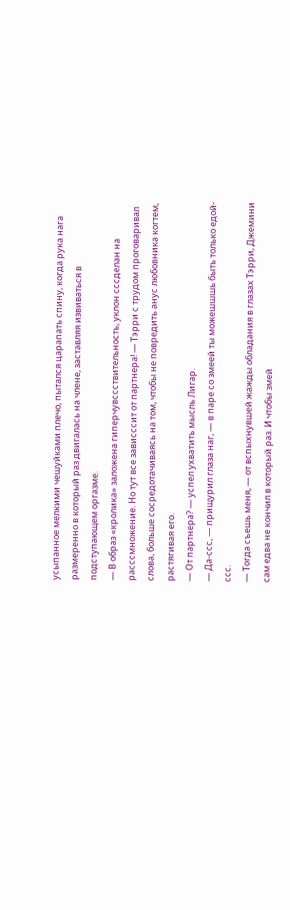усыпанное мелкими чешуйками плечо, пытался царапать спину, когда рука нага размеренно в который раз двигалась на члене, заставляя извиваться в подступающем оргазме.
— В образ «кролика» заложена гиперчувссствительность, уклон сссделан на расссмножение. Но тут все зависссит от партнера! — Тэрри с трудом проговаривал слова, больше сосредотачиваясь на том, чтобы не повредить анус любовника когтем, растягивая его.
— От партнера? — успел ухватить мысль Лигар.
— Да-ссс, — прищурил глаза наг, — в паре со змеей ты можешшшь быть только едой-ссс.
— Тогда съешь меня, — от вспыхнувшей жажды обладания в глазах Тэрри, Джемини сам едва не кончил в который раз. И чтобы змей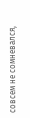совсем не сомневался,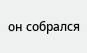он собрался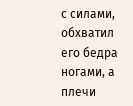с силами, обхватил его бедра ногами, а плечи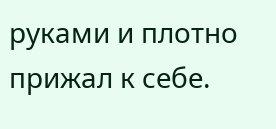руками и плотно прижал к себе.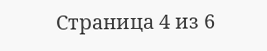Страница 4 из 6